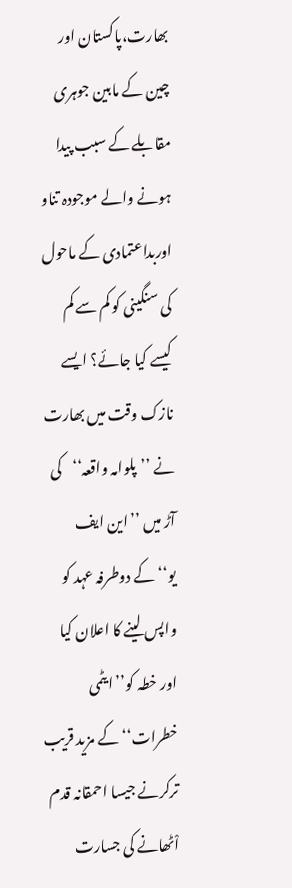بھارت،پاکستان اور چین کے مابین جوہری مقابلے کے سبب پیدا ہونے والے موجودہ تناو اوربداعتمادی کے ماحول کی سنگینی کو کم سے کم کیسے کیا جائے؟ ایسے نازک وقت میں بھارت نے ’’پلوامہ واقعہ‘‘کی آڑ میں ’’این ایف یو‘‘کے دوطرفہ عہد کو واپس لینے کا اعلان کیا اور خطہ کو’’ایٹمی خطرات‘‘کے مزید قریب ترکرنے جیسا احمقانہ قدم اْٹھانے کی جسارت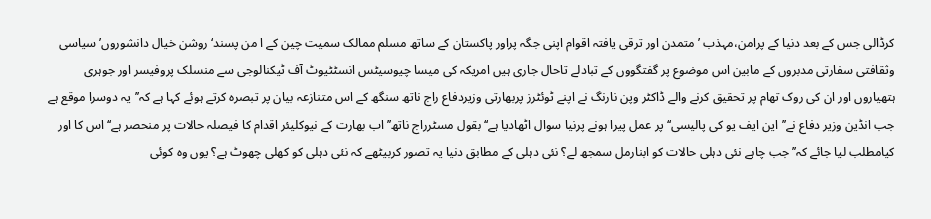کرڈالی جس کے بعد دنیا کے پرامن،مہذب ’متمدن اور ترقی یافتہ اقوام اپنی جگہ پراور پاکستان کے ساتھ مسلم ممالک سمیت چین کے ا من پسند‘روشن خیال دانشوروں’سیاسی وثقافتی سفارتی مدبروں کے مابین اس موضوع پر گفتگووں کے تبادلے تاحال جاری ہیں امریکہ کی میسا چیوسیٹس انسٹٹیوٹ آف ٹیکنالوجی سے منسلک پروفیسر اور جوہری ہتھیاروں اور ان کی روک تھام پر تحقیق کرنے والے ڈاکٹر وپن نارنگ نے اپنے ٹوئٹرز پربھارتی وزیردفاع راج ناتھ سنگھ کے اس متنازعہ بیان پر تبصرہ کرتے ہوئے کہا ہے کہ’’یہ دوسرا موقع ہے جب انڈین وزیر دفاع نے’’این ایف یو کی پالیسی‘‘ پر عمل پیرا ہونے پرنیا سوال اٹھادیا ہے‘‘بقول مسٹرراج ناتھ’’اب بھارت کے نیوکلیئر اقدام کا فیصلہ حالات پر منحصر ہے‘‘اس کا اور کیامطلب لیا جائے کہ’’جب چاہے نئی دہلی حالات کو ابنارمل سمجھ لے؟ نئی دہلی کے مطابق دنیا یہ تصور کربیٹھے کہ نئی دہلی کو کھلی چھوٹ ہے؟ یوں وہ کوئی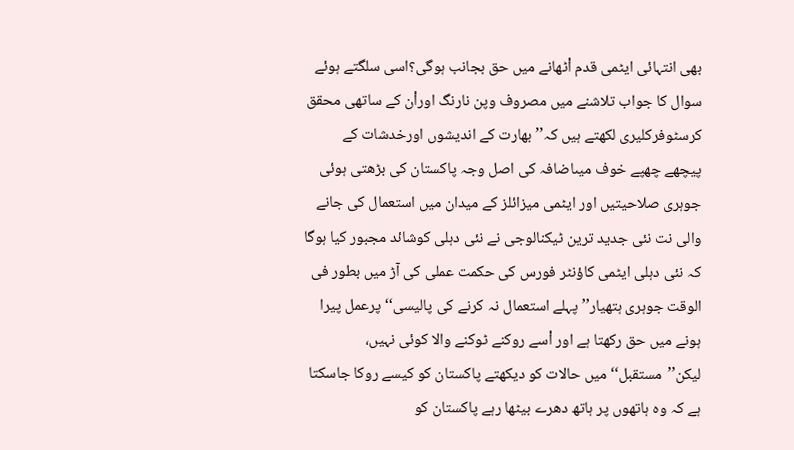بھی انتہائی ایٹمی قدم اْٹھانے میں حق بجانب ہوگی؟اسی سلگتے ہوئے سوال کا جواب تلاشنے میں مصروف وپن نارنگ اوراْن کے ساتھی محقق کرسٹوفرکلیری لکھتے ہیں کہ’’بھارت کے اندیشوں اورخدشات کے پیچھے چھپے خوف میںاضافہ کی اصل وجہ پاکستان کی بڑھتی ہوئی جوہری صلاحیتیں اور ایٹمی میزائلز کے میدان میں استعمال کی جانے والی نت نئی جدید ترین ٹیکنالوجی نے نئی دہلی کوشائد مجبور کیا ہوگا کہ نئی دہلی ایٹمی کاؤنٹر فورس کی حکمت عملی کی آڑ میں بطور فی الوقت جوہری ہتھیار’’ پہلے استعمال نہ کرنے کی پالیسی‘‘ پرعمل پیرا ہونے میں حق رکھتا ہے اور اْسے روکنے ٹوکنے والا کوئی نہیں، لیکن’’مستقبل‘‘ میں حالات کو دیکھتے پاکستان کو کیسے روکا جاسکتا ہے کہ وہ ہاتھوں پر ہاتھ دھرے بیٹھا رہے پاکستان کو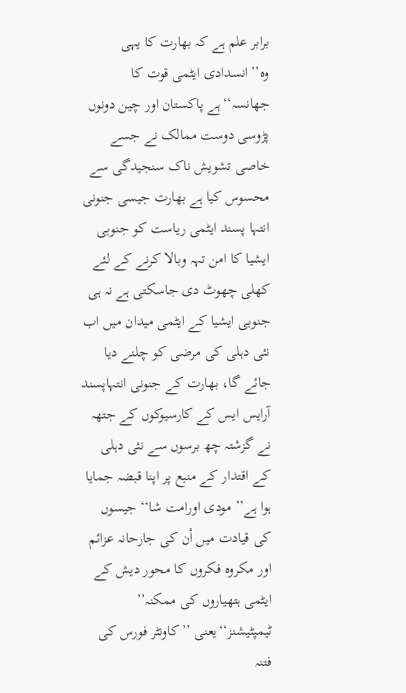برابر علم ہے کہ بھارت کا یہی وہ’’انسدادی ایٹمی قوت کا جھانسہ‘‘ہے پاکستان اور چین دونوں پڑوسی دوست ممالک نے جسے خاصی تشویش ناک سنجیدگی سے محسوس کیا ہے بھارت جیسی جنونی انتہا پسند ایٹمی ریاست کو جنوبی ایشیا کا امن تہہ وبالا کرنے کے لئے کھلی چھوٹ دی جاسکتی ہے نہ ہی جنوبی ایشیا کے ایٹمی میدان میں اب نئی دہلی کی مرضی کو چلنے دیا جائے گا، بھارت کے جنونی انتہاپسند آرایس ایس کے کارسیوکوں کے جتھہ نے گزشتہ چھ برسوں سے نئی دہلی کے اقتدار کے منبع پر اپنا قبضہ جمایا ہوا ہے’’ مودی اورامت شا‘‘ جیسوں کی قیادت میں اْن کی جارحانہ عزائم اور مکروہ فکروں کا محور دیش کے ایٹمی ہتھیاروں کی ممکنہ’’ ٹیمپٹیشنز‘‘یعنی ’’کاونٹر فورس کی فتنہ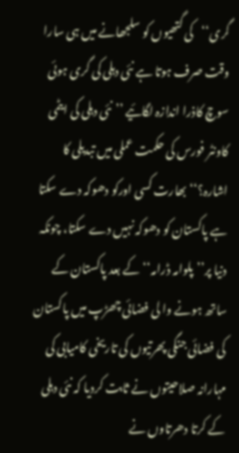گری‘‘کی گتھیوں کو سلجھانے میں ہی سارا وقت صرف ہوتا ہے نئی دہلی کی گری ہوئی سوچ کاذرا اندازہ لگائیے ’’نئی دہلی کی ایٹمی کاونٹر فورس کی حکمت عملی میں تبدیلی کا اشارہ؟‘‘بھارت کسی اورکو دھوکہ دے سکتا ہے پاکستان کو دھوکہ نہیں دے سکتا، چونکہ دنیا پر’’پلوامہ ڈرامہ‘‘ کے بعد پاکستان کے ساتھ ہونے وا لی فضائی چھڑپ میں پاکستان کی فضائی جنگی پھرتیوں کی تاریخی کامیابی کی مہارانہ صلاحیتوں نے ثابت کردیا کہ نئی دہلی کے کرتا دھرتاوں نے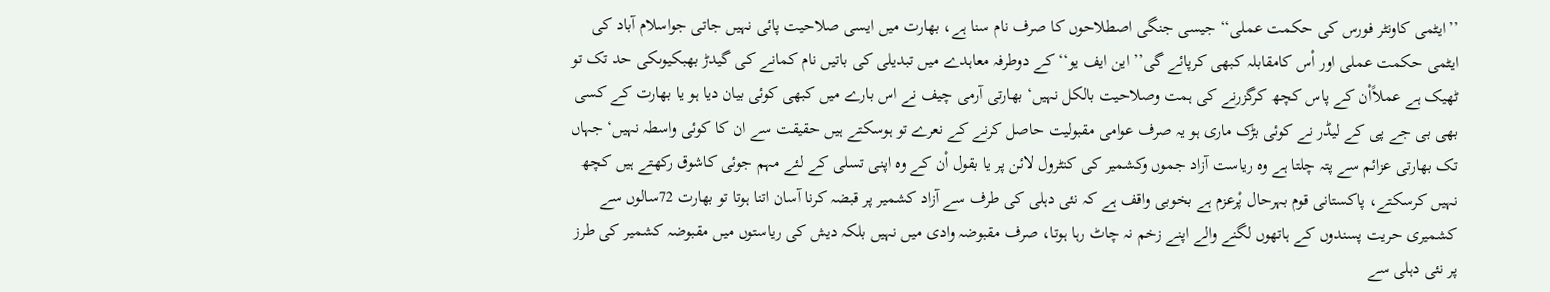’’ایٹمی کاونٹر فورس کی حکمت عملی‘‘ جیسی جنگی اصطلاحوں کا صرف نام سنا ہے، بھارت میں ایسی صلاحیت پائی نہیں جاتی جواسلام آباد کی ایٹمی حکمت عملی اور اْس کامقابلہ کبھی کرپائے گی’’این ایف یو‘‘ کے دوطرفہ معاہدے میں تبدیلی کی باتیں نام کمانے کی گیدڑ بھبکیوںکی حد تک تو ٹھیک ہے عملاًاْن کے پاس کچھ کرگزرنے کی ہمت وصلاحیت بالکل نہیں‘ بھارتی آرمی چیف نے اس بارے میں کبھی کوئی بیان دیا ہو یا بھارت کے کسی بھی بی جے پی کے لیڈر نے کوئی بڑک ماری ہو یہ صرف عوامی مقبولیت حاصل کرنے کے نعرے تو ہوسکتے ہیں حقیقت سے ان کا کوئی واسطہ نہیں‘ جہاں تک بھارتی عزائم سے پتہ چلتا ہے وہ ریاست آزاد جموں وکشمیر کی کنٹرول لائن پر یا بقول اْن کے وہ اپنی تسلی کے لئے مہم جوئی کاشوق رکھتے ہیں کچھ نہیں کرسکتے، پاکستانی قوم بہرحال پْرعزم ہے بخوبی واقف ہے کہ نئی دہلی کی طرف سے آزاد کشمیر پر قبضہ کرنا آسان اتنا ہوتا تو بھارت 72سالوں سے کشمیری حریت پسندوں کے ہاتھوں لگنے والے اپنے زخم نہ چاٹ رہا ہوتا، صرف مقبوضہ وادی میں نہیں بلکہ دیش کی ریاستوں میں مقبوضہ کشمیر کی طرز پر نئی دہلی سے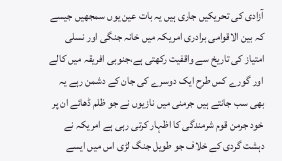آزادی کی تحریکیں جاری ہیں یہ بات عین یوں سمجھیں جیسے کہ بین الاقوامی برادری امریکہ میں خانہ جنگی اور نسلی امتیاز کی تاریخ سے واقفیت رکھتی ہے،جنوبی افریقہ میں کالے اور گورے کس طرح ایک دوسرے کی جان کے دشمن رہے یہ بھی سب جانتے ہیں جرمنی میں نازیوں نے جو ظلم ڈھائے ان پر خود جرمن قوم شرمندگی کا اظہار کرتی رہی ہے امریکہ نے دہشت گردی کے خلاف جو طویل جنگ لڑی اس میں ایسے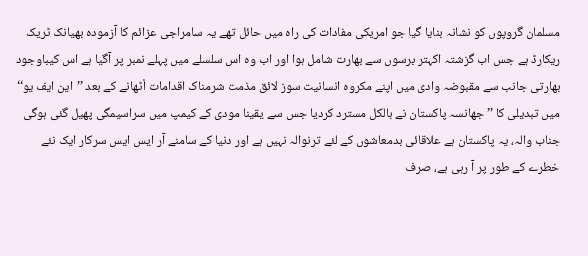مسلمان گروپوں کو نشانہ بنایا گیا جو امریکی مفادات کی راہ میں حائل تھے یہ سامراجی عزائم کا آزمودہ بھیانک ٹریک ریکارڈ ہے جس اب گزشتہ اکہتر برسوں سے بھارت شامل ہوا اور اب وہ اس سلسلے میں پہلے نمبر پر آگیا ہے اس کیباوجود بھارتی جانب سے مقبوضہ وادی میں اپنے مکروہ انسانیت سوز لائق مذمت شرمناک اقدامات اْٹھانے کے بعد ’’این ایف یو‘‘ میں تبدیلی کا ’’جھانسہ پاکستان نے بالکل مسترد کردیا جس سے یقینا مودی کے کیمپ میں سراسیمگی پھیل گئی ہوگی جناب والہ، یہ پاکستان ہے علاقائی بدمعاشوں کے لئے ترنوالہ نہیں ہے اور دنیا کے سامنے آر ایس ایس سرکار ایک نئے خطرے کے طور پر آ رہی ہے، صرف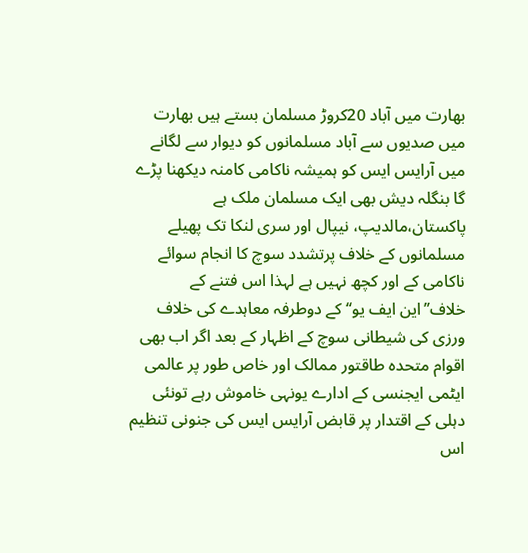بھارت میں آباد 20کروڑ مسلمان بستے ہیں بھارت میں صدیوں سے آباد مسلمانوں کو دیوار سے لگانے میں آرایس ایس کو ہمیشہ ناکامی کامنہ دیکھنا پڑے گا بنگلہ دیش بھی ایک مسلمان ملک ہے پاکستان،مالدیپ، نیپال اور سری لنکا تک پھیلے مسلمانوں کے خلاف پرتشدد سوچ کا انجام سوائے ناکامی کے اور کچھ نہیں ہے لہذا اس فتنے کے خلاف’’این ایف یو‘‘ کے دوطرفہ معاہدے کی خلاف ورزی کی شیطانی سوچ کے اظہار کے بعد اگر اب بھی اقوام متحدہ طاقتور ممالک اور خاص طور پر عالمی ایٹمی ایجنسی کے ادارے یونہی خاموش رہے تونئی دہلی کے اقتدار پر قابض آرایس ایس کی جنونی تنظیم اس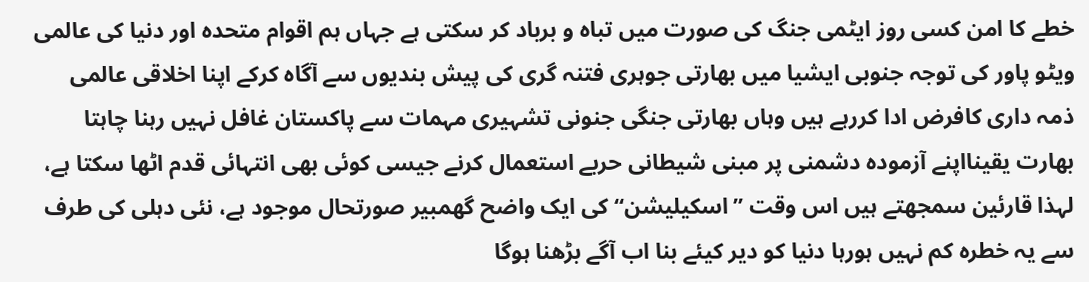خطے کا امن کسی روز ایٹمی جنگ کی صورت میں تباہ و برباد کر سکتی ہے جہاں ہم اقوام متحدہ اور دنیا کی عالمی ویٹو پاور کی توجہ جنوبی ایشیا میں بھارتی جوہری فتنہ گری کی پیش بندیوں سے آگاہ کرکے اپنا اخلاقی عالمی ذمہ داری کافرض ادا کررہے ہیں وہاں بھارتی جنگی جنونی تشہیری مہمات سے پاکستان غافل نہیں رہنا چاہتا بھارت یقینااپنے آزمودہ دشمنی پر مبنی شیطانی حربے استعمال کرنے جیسی کوئی بھی انتہائی قدم اٹھا سکتا ہے، لہذا قارئین سمجھتے ہیں اس وقت ’’اسکیلیشن‘‘کی ایک واضح گھمبیر صورتحال موجود ہے، نئی دہلی کی طرف سے یہ خطرہ کم نہیں ہورہا دنیا کو دیر کیئے بنا اب آگے بڑھنا ہوگا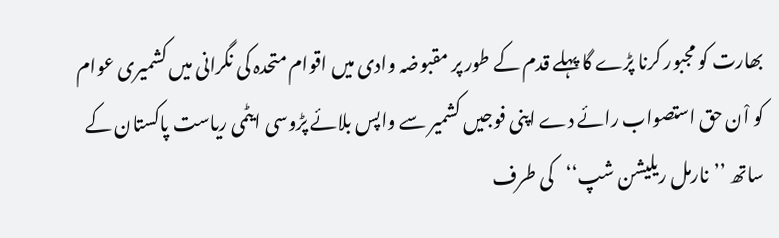بھارت کو مجبور کرنا پڑے گا پہلے قدم کے طور پر مقبوضہ وادی میں اقوام متحدہ کی نگرانی میں کشمیری عوام کو اْن حق استصواب رائے دے اپنی فوجیں کشمیر سے واپس بلائے پڑوسی ایٹمی ریاست پاکستان کے ساتھ ’’نارمل ریلیشن شپ‘‘کی طرف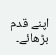اپنے قدم بڑھائے۔